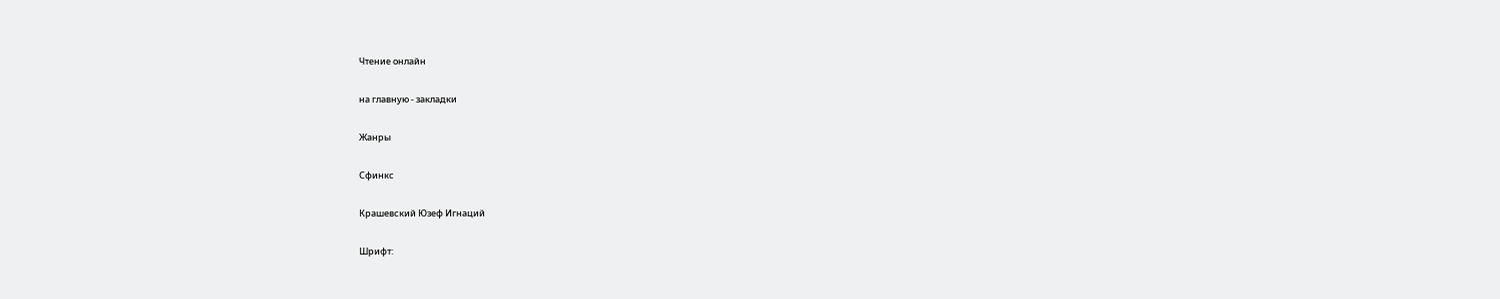Чтение онлайн

на главную - закладки

Жанры

Сфинкс

Крашевский Юзеф Игнаций

Шрифт: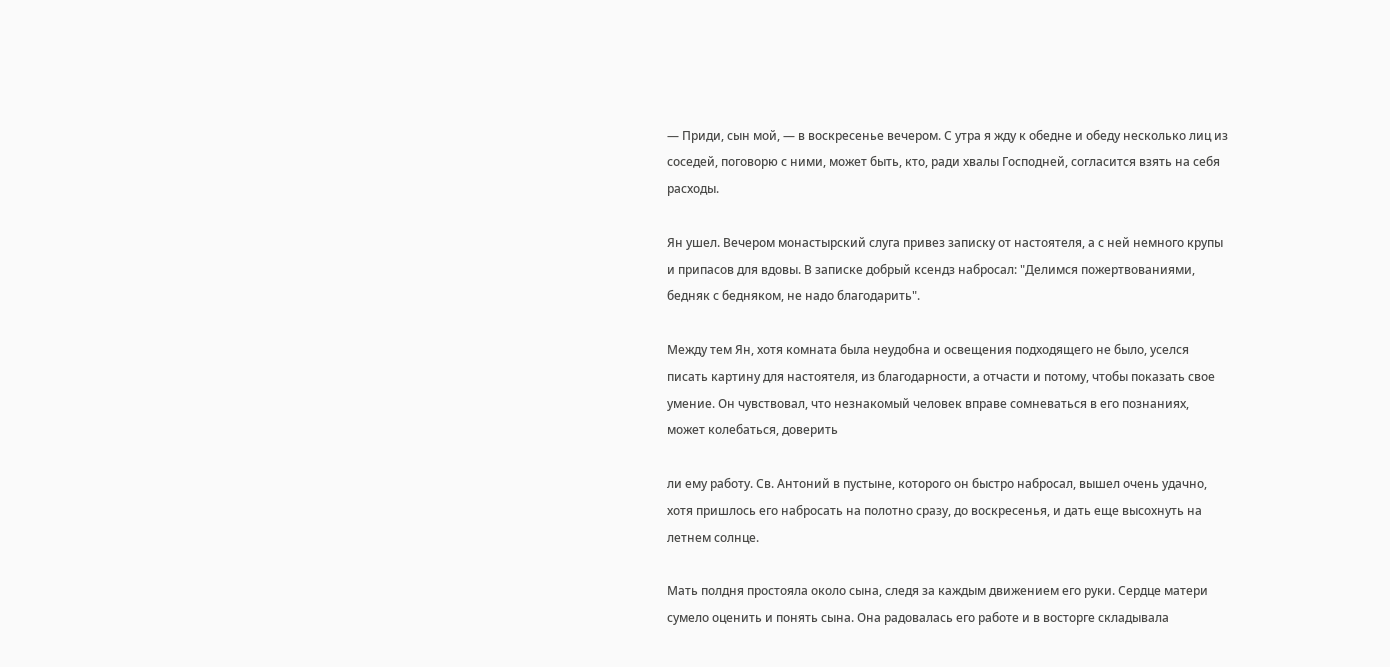— Приди, сын мой, — в воскресенье вечером. С утра я жду к обедне и обеду несколько лиц из соседей, поговорю с ними, может быть, кто, ради хвалы Господней, согласится взять на себя расходы.

Ян ушел. Вечером монастырский слуга привез записку от настоятеля, а с ней немного крупы и припасов для вдовы. В записке добрый ксендз набросал: "Делимся пожертвованиями, бедняк с бедняком, не надо благодарить".

Между тем Ян, хотя комната была неудобна и освещения подходящего не было, уселся писать картину для настоятеля, из благодарности, а отчасти и потому, чтобы показать свое умение. Он чувствовал, что незнакомый человек вправе сомневаться в его познаниях, может колебаться, доверить

ли ему работу. Св. Антоний в пустыне, которого он быстро набросал, вышел очень удачно, хотя пришлось его набросать на полотно сразу, до воскресенья, и дать еще высохнуть на летнем солнце.

Мать полдня простояла около сына, следя за каждым движением его руки. Сердце матери сумело оценить и понять сына. Она радовалась его работе и в восторге складывала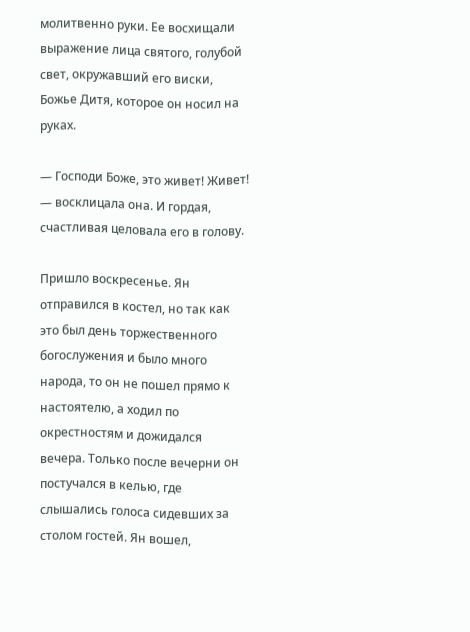молитвенно руки. Ее восхищали выражение лица святого, голубой свет, окружавший его виски, Божье Дитя, которое он носил на руках.

— Господи Боже, это живет! Живет! — восклицала она. И гордая, счастливая целовала его в голову.

Пришло воскресенье. Ян отправился в костел, но так как это был день торжественного богослужения и было много народа, то он не пошел прямо к настоятелю, а ходил по окрестностям и дожидался вечера. Только после вечерни он постучался в келью, где слышались голоса сидевших за столом гостей. Ян вошел,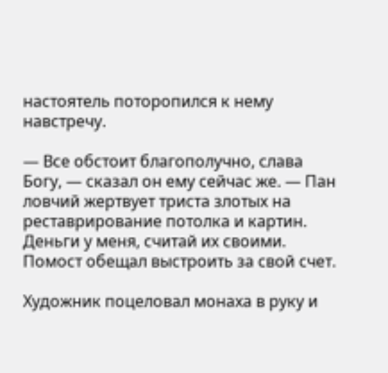настоятель поторопился к нему навстречу.

— Все обстоит благополучно, слава Богу, — сказал он ему сейчас же. — Пан ловчий жертвует триста злотых на реставрирование потолка и картин. Деньги у меня, считай их своими. Помост обещал выстроить за свой счет.

Художник поцеловал монаха в руку и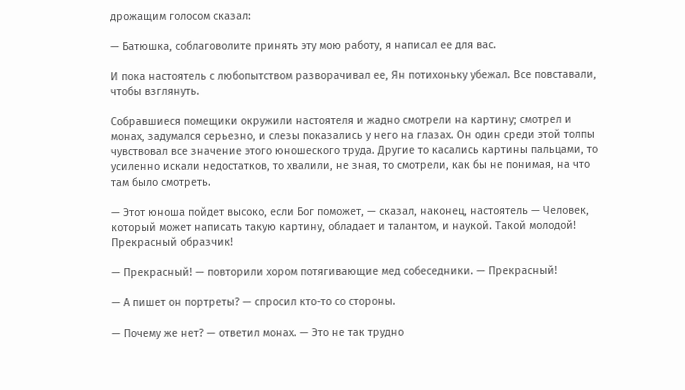дрожащим голосом сказал:

— Батюшка, соблаговолите принять эту мою работу, я написал ее для вас.

И пока настоятель с любопытством разворачивал ее, Ян потихоньку убежал. Все повставали, чтобы взглянуть.

Собравшиеся помещики окружили настоятеля и жадно смотрели на картину; смотрел и монах, задумался серьезно, и слезы показались у него на глазах. Он один среди этой толпы чувствовал все значение этого юношеского труда. Другие то касались картины пальцами, то усиленно искали недостатков, то хвалили, не зная, то смотрели, как бы не понимая, на что там было смотреть.

— Этот юноша пойдет высоко, если Бог поможет, — сказал, наконец, настоятель — Человек, который может написать такую картину, обладает и талантом, и наукой. Такой молодой! Прекрасный образчик!

— Прекрасный! — повторили хором потягивающие мед собеседники. — Прекрасный!

— А пишет он портреты? — спросил кто-то со стороны.

— Почему же нет? — ответил монах. — Это не так трудно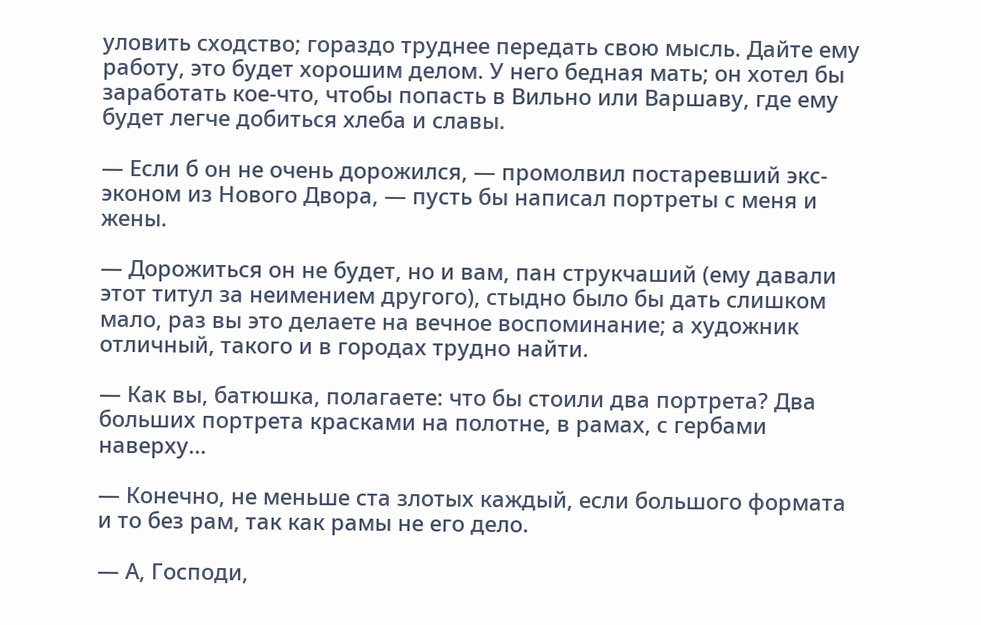уловить сходство; гораздо труднее передать свою мысль. Дайте ему работу, это будет хорошим делом. У него бедная мать; он хотел бы заработать кое-что, чтобы попасть в Вильно или Варшаву, где ему будет легче добиться хлеба и славы.

— Если б он не очень дорожился, — промолвил постаревший экс-эконом из Нового Двора, — пусть бы написал портреты с меня и жены.

— Дорожиться он не будет, но и вам, пан струкчаший (ему давали этот титул за неимением другого), стыдно было бы дать слишком мало, раз вы это делаете на вечное воспоминание; а художник отличный, такого и в городах трудно найти.

— Как вы, батюшка, полагаете: что бы стоили два портрета? Два больших портрета красками на полотне, в рамах, с гербами наверху…

— Конечно, не меньше ста злотых каждый, если большого формата и то без рам, так как рамы не его дело.

— А, Господи,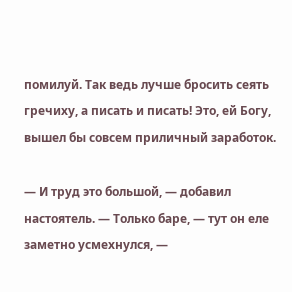помилуй. Так ведь лучше бросить сеять гречиху, а писать и писать! Это, ей Богу, вышел бы совсем приличный заработок.

— И труд это большой, — добавил настоятель. — Только баре, — тут он еле заметно усмехнулся, —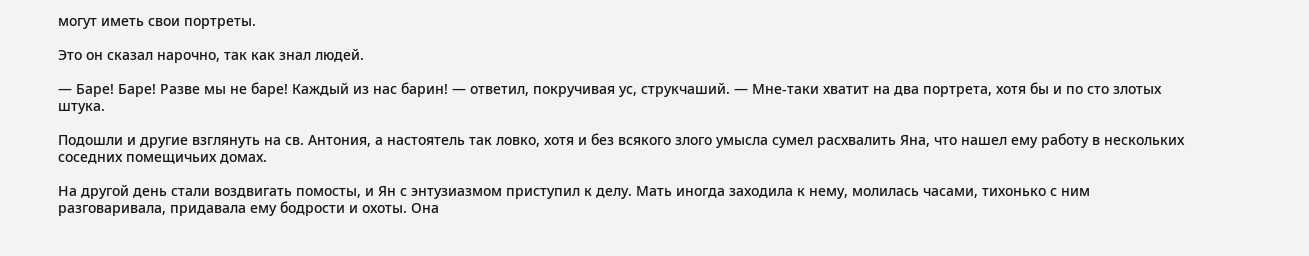могут иметь свои портреты.

Это он сказал нарочно, так как знал людей.

— Баре! Баре! Разве мы не баре! Каждый из нас барин! — ответил, покручивая ус, струкчаший. — Мне-таки хватит на два портрета, хотя бы и по сто злотых штука.

Подошли и другие взглянуть на св. Антония, а настоятель так ловко, хотя и без всякого злого умысла сумел расхвалить Яна, что нашел ему работу в нескольких соседних помещичьих домах.

На другой день стали воздвигать помосты, и Ян с энтузиазмом приступил к делу. Мать иногда заходила к нему, молилась часами, тихонько с ним разговаривала, придавала ему бодрости и охоты. Она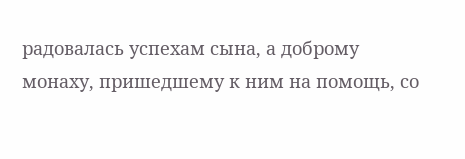радовалась успехам сына, а доброму монаху, пришедшему к ним на помощь, со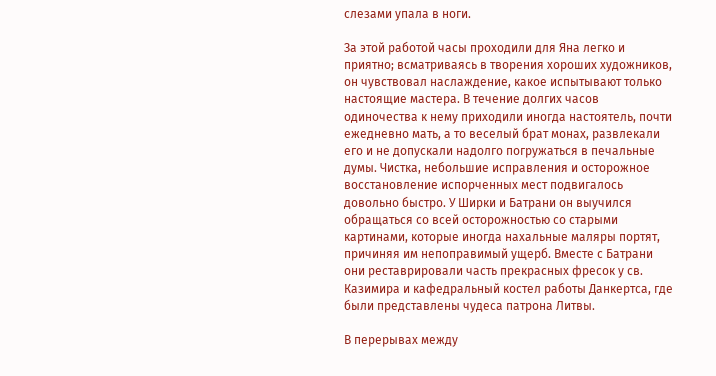слезами упала в ноги.

За этой работой часы проходили для Яна легко и приятно; всматриваясь в творения хороших художников, он чувствовал наслаждение, какое испытывают только настоящие мастера. В течение долгих часов одиночества к нему приходили иногда настоятель, почти ежедневно мать, а то веселый брат монах, развлекали его и не допускали надолго погружаться в печальные думы. Чистка, небольшие исправления и осторожное восстановление испорченных мест подвигалось довольно быстро. У Ширки и Батрани он выучился обращаться со всей осторожностью со старыми картинами, которые иногда нахальные маляры портят, причиняя им непоправимый ущерб. Вместе с Батрани они реставрировали часть прекрасных фресок у св. Казимира и кафедральный костел работы Данкертса, где были представлены чудеса патрона Литвы.

В перерывах между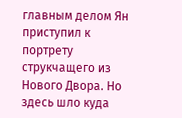главным делом Ян приступил к портрету струкчащего из Нового Двора. Но здесь шло куда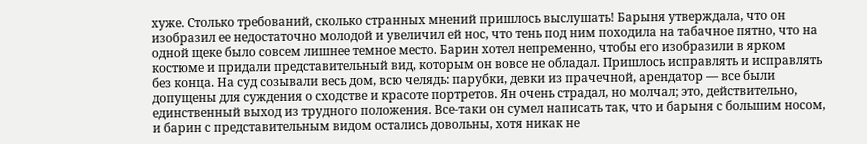хуже. Столько требований, сколько странных мнений пришлось выслушать! Барыня утверждала, что он изобразил ее недостаточно молодой и увеличил ей нос, что тень под ним походила на табачное пятно, что на одной щеке было совсем лишнее темное место. Барин хотел непременно, чтобы его изобразили в ярком костюме и придали представительный вид, которым он вовсе не обладал. Пришлось исправлять и исправлять без конца. На суд созывали весь дом, всю челядь: парубки, девки из прачечной, арендатор — все были допущены для суждения о сходстве и красоте портретов. Ян очень страдал, но молчал; это, действительно, единственный выход из трудного положения. Все-таки он сумел написать так, что и барыня с большим носом, и барин с представительным видом остались довольны, хотя никак не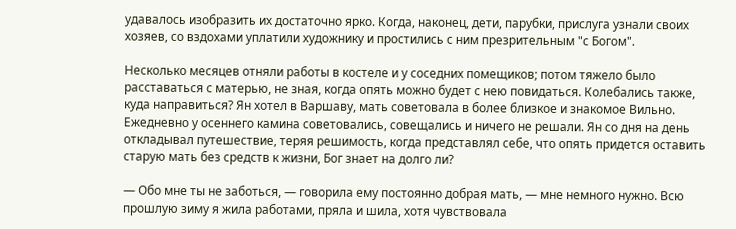удавалось изобразить их достаточно ярко. Когда, наконец, дети, парубки, прислуга узнали своих хозяев, со вздохами уплатили художнику и простились с ним презрительным "с Богом".

Несколько месяцев отняли работы в костеле и у соседних помещиков; потом тяжело было расставаться с матерью, не зная, когда опять можно будет с нею повидаться. Колебались также, куда направиться? Ян хотел в Варшаву, мать советовала в более близкое и знакомое Вильно. Ежедневно у осеннего камина советовались, совещались и ничего не решали. Ян со дня на день откладывал путешествие, теряя решимость, когда представлял себе, что опять придется оставить старую мать без средств к жизни, Бог знает на долго ли?

— Обо мне ты не заботься, — говорила ему постоянно добрая мать, — мне немного нужно. Всю прошлую зиму я жила работами, пряла и шила, хотя чувствовала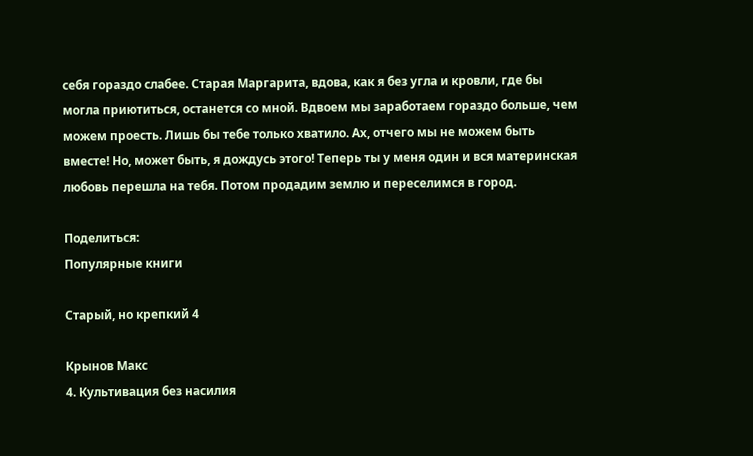себя гораздо слабее. Старая Маргарита, вдова, как я без угла и кровли, где бы могла приютиться, останется со мной. Вдвоем мы заработаем гораздо больше, чем можем проесть. Лишь бы тебе только хватило. Ах, отчего мы не можем быть вместе! Но, может быть, я дождусь этого! Теперь ты у меня один и вся материнская любовь перешла на тебя. Потом продадим землю и переселимся в город.

Поделиться:
Популярные книги

Старый, но крепкий 4

Крынов Макс
4. Культивация без насилия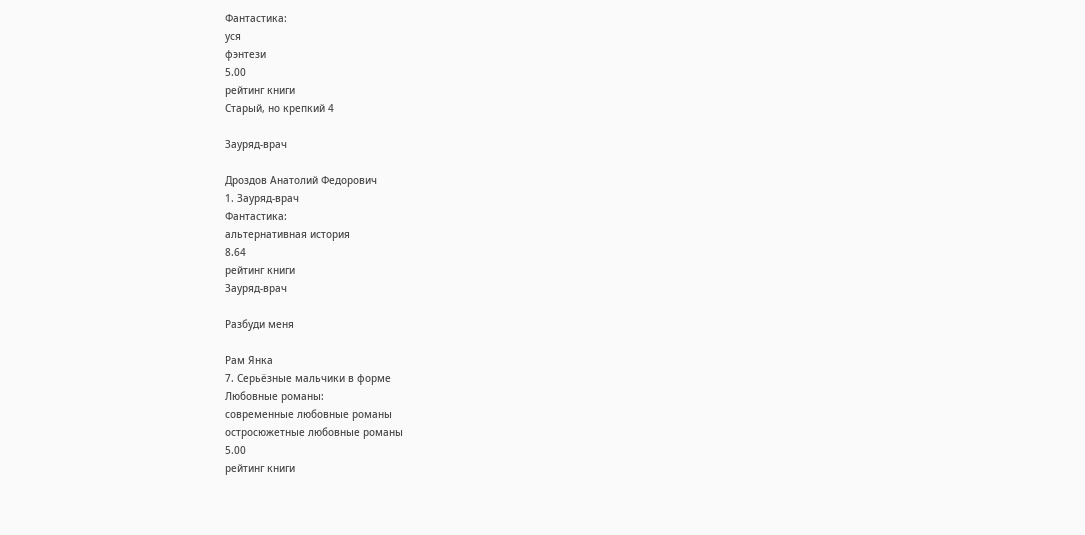Фантастика:
уся
фэнтези
5.00
рейтинг книги
Старый, но крепкий 4

Зауряд-врач

Дроздов Анатолий Федорович
1. Зауряд-врач
Фантастика:
альтернативная история
8.64
рейтинг книги
Зауряд-врач

Разбуди меня

Рам Янка
7. Серьёзные мальчики в форме
Любовные романы:
современные любовные романы
остросюжетные любовные романы
5.00
рейтинг книги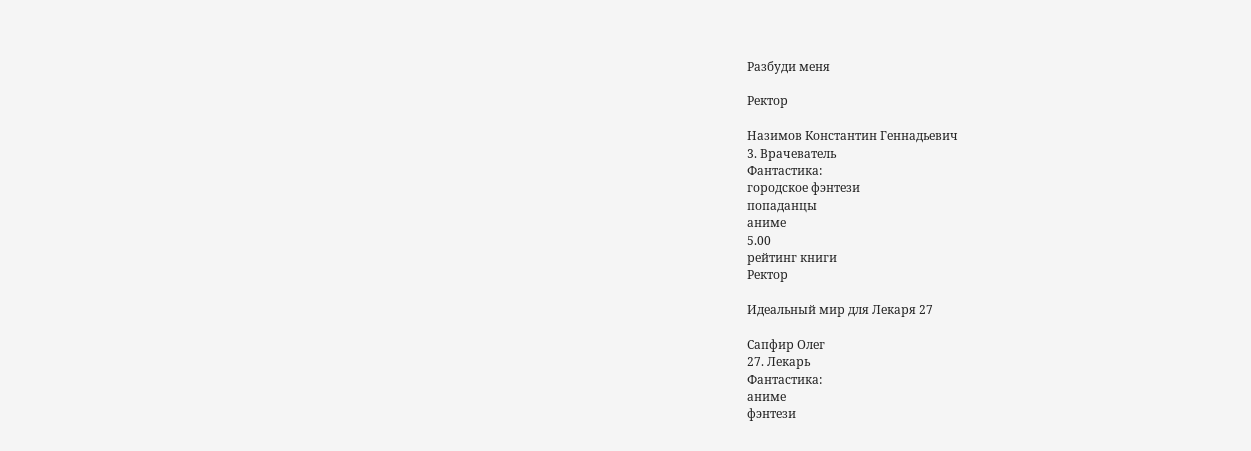Разбуди меня

Ректор

Назимов Константин Геннадьевич
3. Врачеватель
Фантастика:
городское фэнтези
попаданцы
аниме
5.00
рейтинг книги
Ректор

Идеальный мир для Лекаря 27

Сапфир Олег
27. Лекарь
Фантастика:
аниме
фэнтези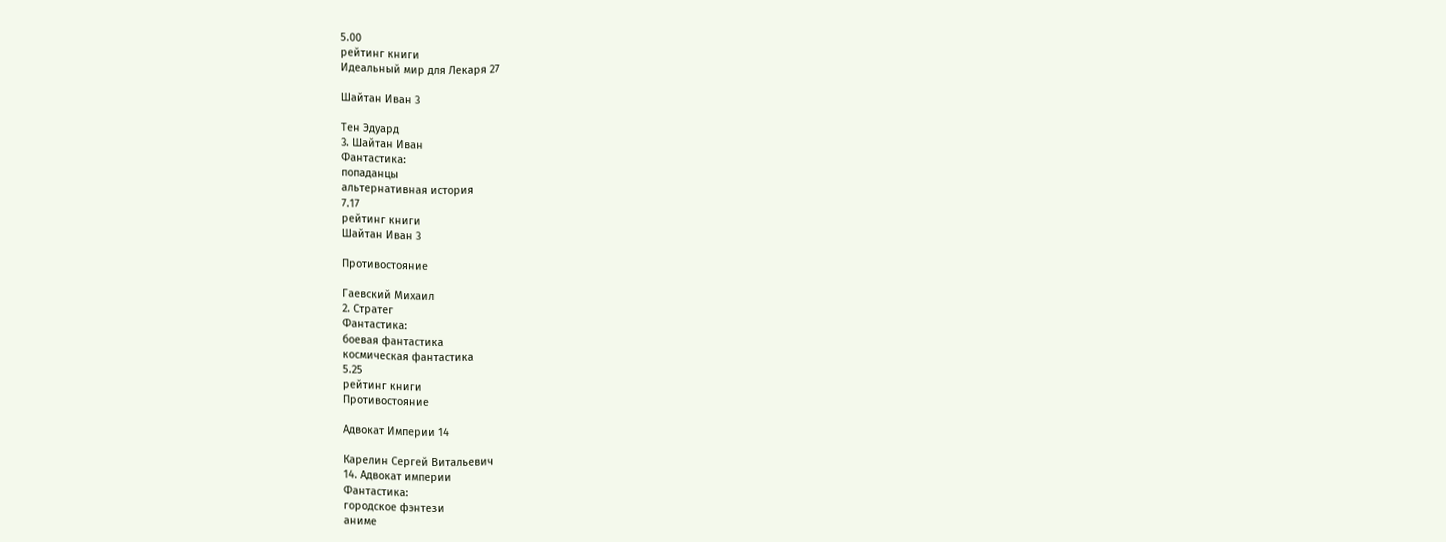5.00
рейтинг книги
Идеальный мир для Лекаря 27

Шайтан Иван 3

Тен Эдуард
3. Шайтан Иван
Фантастика:
попаданцы
альтернативная история
7.17
рейтинг книги
Шайтан Иван 3

Противостояние

Гаевский Михаил
2. Стратег
Фантастика:
боевая фантастика
космическая фантастика
5.25
рейтинг книги
Противостояние

Адвокат Империи 14

Карелин Сергей Витальевич
14. Адвокат империи
Фантастика:
городское фэнтези
аниме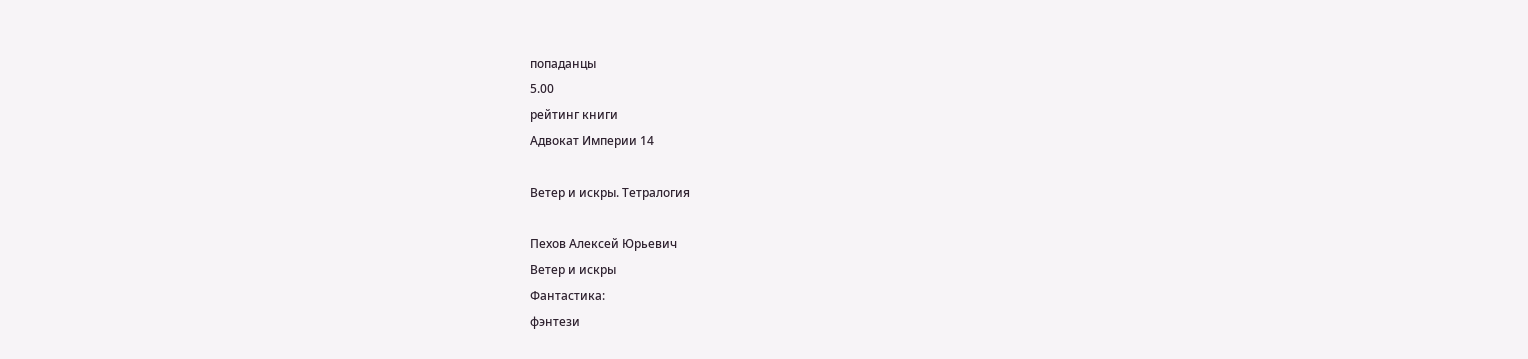попаданцы
5.00
рейтинг книги
Адвокат Империи 14

Ветер и искры. Тетралогия

Пехов Алексей Юрьевич
Ветер и искры
Фантастика:
фэнтези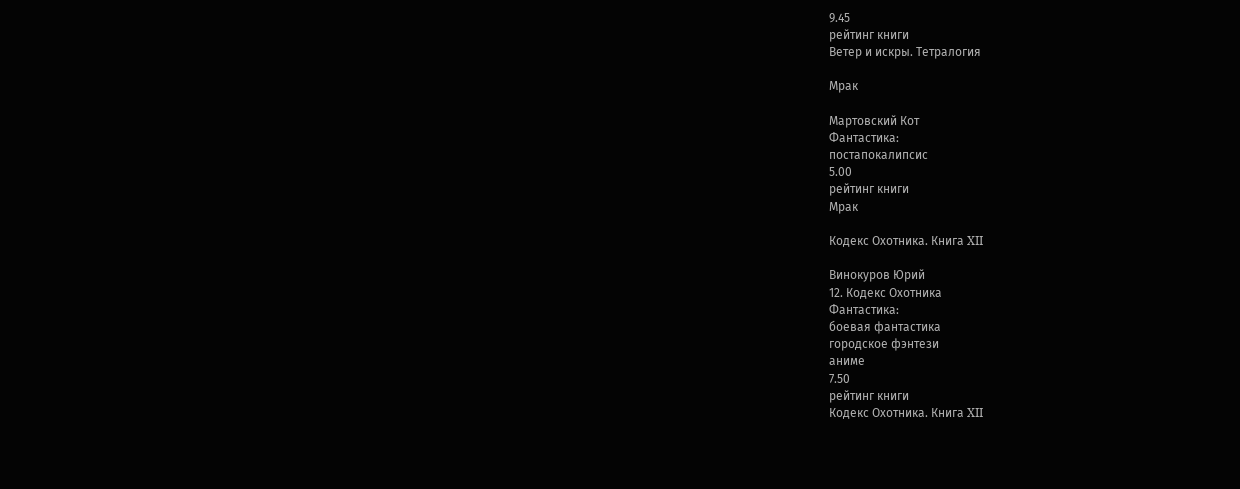9.45
рейтинг книги
Ветер и искры. Тетралогия

Мрак

Мартовский Кот
Фантастика:
постапокалипсис
5.00
рейтинг книги
Мрак

Кодекс Охотника. Книга XII

Винокуров Юрий
12. Кодекс Охотника
Фантастика:
боевая фантастика
городское фэнтези
аниме
7.50
рейтинг книги
Кодекс Охотника. Книга XII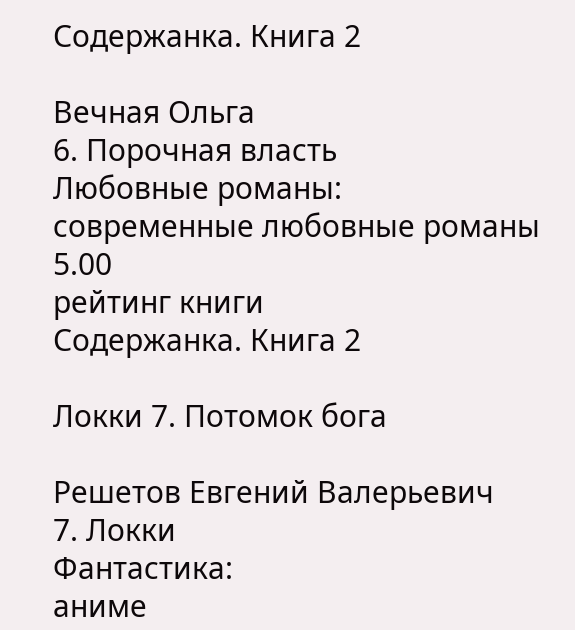Содержанка. Книга 2

Вечная Ольга
6. Порочная власть
Любовные романы:
современные любовные романы
5.00
рейтинг книги
Содержанка. Книга 2

Локки 7. Потомок бога

Решетов Евгений Валерьевич
7. Локки
Фантастика:
аниме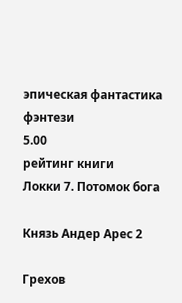эпическая фантастика
фэнтези
5.00
рейтинг книги
Локки 7. Потомок бога

Князь Андер Арес 2

Грехов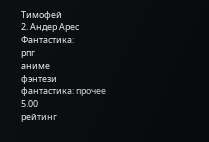Тимофей
2. Андер Арес
Фантастика:
рпг
аниме
фэнтези
фантастика: прочее
5.00
рейтинг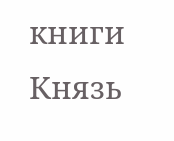книги
Князь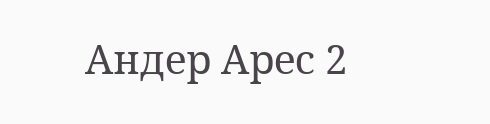Андер Арес 2